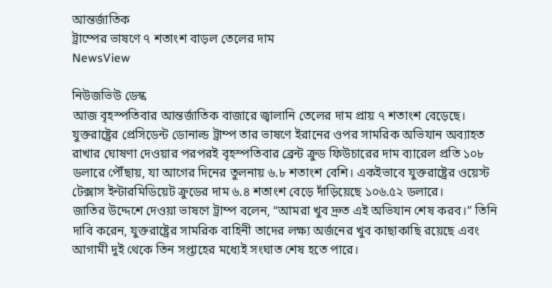আন্তর্জাতিক
ট্রাম্পের ভাষণে ৭ শতাংশ বাড়ল তেলের দাম
NewsView

নিউজভিউ ডেস্ক
আজ বৃহস্পতিবার আন্তর্জাতিক বাজারে জ্বালানি তেলের দাম প্রায় ৭ শতাংশ বেড়েছে। যুক্তরাষ্ট্রের প্রেসিডেন্ট ডোনাল্ড ট্রাম্প তার ভাষণে ইরানের ওপর সামরিক অভিযান অব্যাহত রাখার ঘোষণা দেওয়ার পরপরই বৃহস্পতিবার ব্রেন্ট ক্রুড ফিউচারের দাম ব্যারেল প্রতি ১০৮ ডলারে পৌঁছায়, যা আগের দিনের তুলনায় ৬.৮ শতাংশ বেশি। একইভাবে যুক্তরাষ্ট্রের ওয়েস্ট টেক্সাস ইন্টারমিডিয়েট ক্রুডের দাম ৬.৪ শতাংশ বেড়ে দাঁড়িয়েছে ১০৬.৫২ ডলারে।
জাতির উদ্দেশে দেওয়া ভাষণে ট্রাম্প বলেন, “আমরা খুব দ্রুত এই অভিযান শেষ করব।” তিনি দাবি করেন, যুক্তরাষ্ট্রের সামরিক বাহিনী তাদের লক্ষ্য অর্জনের খুব কাছাকাছি রয়েছে এবং আগামী দুই থেকে তিন সপ্তাহের মধ্যেই সংঘাত শেষ হতে পারে।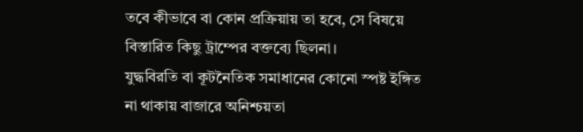তবে কীভাবে বা কোন প্রক্রিয়ায় তা হবে, সে বিষয়ে বিস্তারিত কিছু ট্রাম্পের বক্তব্যে ছিলনা।
যুদ্ধবিরতি বা কূটনৈতিক সমাধানের কোনো স্পষ্ট ইঙ্গিত না থাকায় বাজারে অনিশ্চয়তা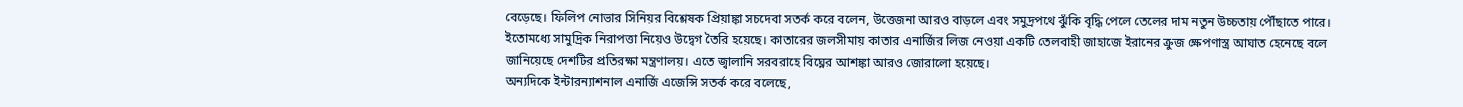বেড়েছে। ফিলিপ নোভার সিনিয়র বিশ্লেষক প্রিয়াঙ্কা সচদেবা সতর্ক করে বলেন, উত্তেজনা আরও বাড়লে এবং সমুদ্রপথে ঝুঁকি বৃদ্ধি পেলে তেলের দাম নতুন উচ্চতায় পৌঁছাতে পারে।
ইতোমধ্যে সামুদ্রিক নিরাপত্তা নিয়েও উদ্বেগ তৈরি হয়েছে। কাতারের জলসীমায় কাতার এনার্জির লিজ নেওয়া একটি তেলবাহী জাহাজে ইরানের ক্রুজ ক্ষেপণাস্ত্র আঘাত হেনেছে বলে জানিয়েছে দেশটির প্রতিরক্ষা মন্ত্রণালয়। এতে জ্বালানি সরবরাহে বিঘ্নের আশঙ্কা আরও জোরালো হয়েছে।
অন্যদিকে ইন্টারন্যাশনাল এনার্জি এজেন্সি সতর্ক করে বলেছে,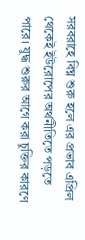সরবরাহে বিঘ্ন শুরু হলে এর প্রভাব এপ্রিল থেকেই ইউরোপের অর্থনীতিতে পড়তে পারে। যুদ্ধ শুরুর আগে করা চুক্তির কারণে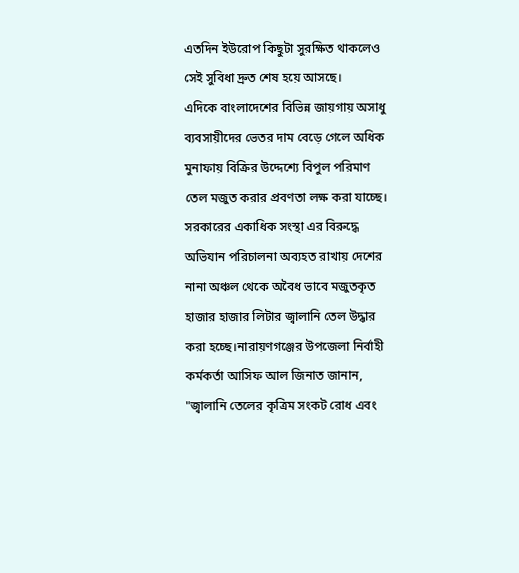এতদিন ইউরোপ কিছুটা সুরক্ষিত থাকলেও সেই সুবিধা দ্রুত শেষ হয়ে আসছে।
এদিকে বাংলাদেশের বিভিন্ন জায়গায় অসাধু ব্যবসায়ীদের ভেতর দাম বেড়ে গেলে অধিক মুনাফায় বিক্রির উদ্দেশ্যে বিপুল পরিমাণ তেল মজুত করার প্রবণতা লক্ষ করা যাচ্ছে। সরকারের একাধিক সংস্থা এর বিরুদ্ধে অভিযান পরিচালনা অব্যহত রাখায় দেশের নানা অঞ্চল থেকে অবৈধ ভাবে মজুতকৃত হাজার হাজার লিটার জ্বালানি তেল উদ্ধার করা হচ্ছে।নারায়ণগঞ্জের উপজেলা নির্বাহী কর্মকর্তা আসিফ আল জিনাত জানান, "জ্বালানি তেলের কৃত্রিম সংকট রোধ এবং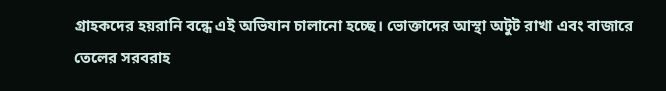গ্রাহকদের হয়রানি বন্ধে এই অভিযান চালানো হচ্ছে। ভোক্তাদের আস্থা অটুট রাখা এবং বাজারে তেলের সরবরাহ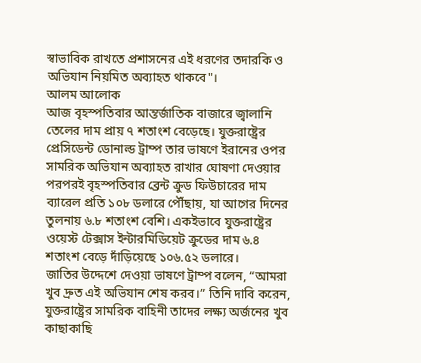স্বাভাবিক রাখতে প্রশাসনের এই ধরণের তদারকি ও অভিযান নিয়মিত অব্যাহত থাকবে"।
আলম আলোক
আজ বৃহস্পতিবার আন্তর্জাতিক বাজারে জ্বালানি তেলের দাম প্রায় ৭ শতাংশ বেড়েছে। যুক্তরাষ্ট্রের প্রেসিডেন্ট ডোনাল্ড ট্রাম্প তার ভাষণে ইরানের ওপর সামরিক অভিযান অব্যাহত রাখার ঘোষণা দেওয়ার পরপরই বৃহস্পতিবার ব্রেন্ট ক্রুড ফিউচারের দাম ব্যারেল প্রতি ১০৮ ডলারে পৌঁছায়, যা আগের দিনের তুলনায় ৬.৮ শতাংশ বেশি। একইভাবে যুক্তরাষ্ট্রের ওয়েস্ট টেক্সাস ইন্টারমিডিয়েট ক্রুডের দাম ৬.৪ শতাংশ বেড়ে দাঁড়িয়েছে ১০৬.৫২ ডলারে।
জাতির উদ্দেশে দেওয়া ভাষণে ট্রাম্প বলেন, “আমরা খুব দ্রুত এই অভিযান শেষ করব।” তিনি দাবি করেন, যুক্তরাষ্ট্রের সামরিক বাহিনী তাদের লক্ষ্য অর্জনের খুব কাছাকাছি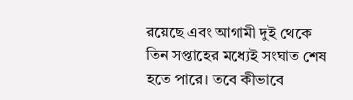রয়েছে এবং আগামী দুই থেকে তিন সপ্তাহের মধ্যেই সংঘাত শেষ হতে পারে। তবে কীভাবে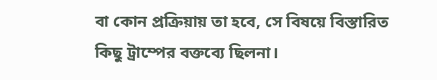বা কোন প্রক্রিয়ায় তা হবে, সে বিষয়ে বিস্তারিত কিছু ট্রাম্পের বক্তব্যে ছিলনা।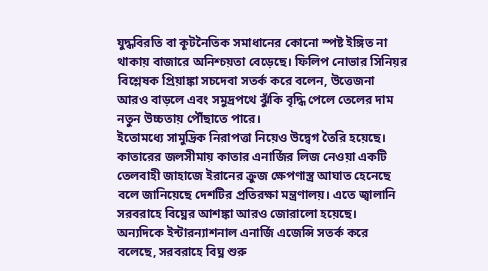যুদ্ধবিরতি বা কূটনৈতিক সমাধানের কোনো স্পষ্ট ইঙ্গিত না থাকায় বাজারে অনিশ্চয়তা বেড়েছে। ফিলিপ নোভার সিনিয়র বিশ্লেষক প্রিয়াঙ্কা সচদেবা সতর্ক করে বলেন, উত্তেজনা আরও বাড়লে এবং সমুদ্রপথে ঝুঁকি বৃদ্ধি পেলে তেলের দাম নতুন উচ্চতায় পৌঁছাতে পারে।
ইতোমধ্যে সামুদ্রিক নিরাপত্তা নিয়েও উদ্বেগ তৈরি হয়েছে। কাতারের জলসীমায় কাতার এনার্জির লিজ নেওয়া একটি তেলবাহী জাহাজে ইরানের ক্রুজ ক্ষেপণাস্ত্র আঘাত হেনেছে বলে জানিয়েছে দেশটির প্রতিরক্ষা মন্ত্রণালয়। এতে জ্বালানি সরবরাহে বিঘ্নের আশঙ্কা আরও জোরালো হয়েছে।
অন্যদিকে ইন্টারন্যাশনাল এনার্জি এজেন্সি সতর্ক করে বলেছে, সরবরাহে বিঘ্ন শুরু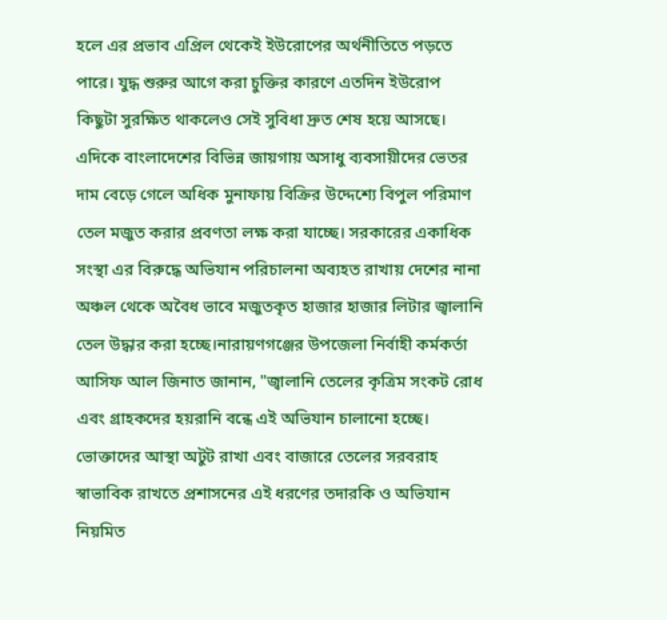হলে এর প্রভাব এপ্রিল থেকেই ইউরোপের অর্থনীতিতে পড়তে পারে। যুদ্ধ শুরুর আগে করা চুক্তির কারণে এতদিন ইউরোপ কিছুটা সুরক্ষিত থাকলেও সেই সুবিধা দ্রুত শেষ হয়ে আসছে।
এদিকে বাংলাদেশের বিভিন্ন জায়গায় অসাধু ব্যবসায়ীদের ভেতর দাম বেড়ে গেলে অধিক মুনাফায় বিক্রির উদ্দেশ্যে বিপুল পরিমাণ তেল মজুত করার প্রবণতা লক্ষ করা যাচ্ছে। সরকারের একাধিক সংস্থা এর বিরুদ্ধে অভিযান পরিচালনা অব্যহত রাখায় দেশের নানা অঞ্চল থেকে অবৈধ ভাবে মজুতকৃত হাজার হাজার লিটার জ্বালানি তেল উদ্ধার করা হচ্ছে।নারায়ণগঞ্জের উপজেলা নির্বাহী কর্মকর্তা আসিফ আল জিনাত জানান, "জ্বালানি তেলের কৃত্রিম সংকট রোধ এবং গ্রাহকদের হয়রানি বন্ধে এই অভিযান চালানো হচ্ছে। ভোক্তাদের আস্থা অটুট রাখা এবং বাজারে তেলের সরবরাহ স্বাভাবিক রাখতে প্রশাসনের এই ধরণের তদারকি ও অভিযান নিয়মিত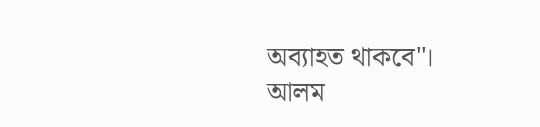অব্যাহত থাকবে"।
আলম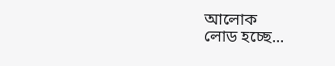আলোক
লোড হচ্ছে...